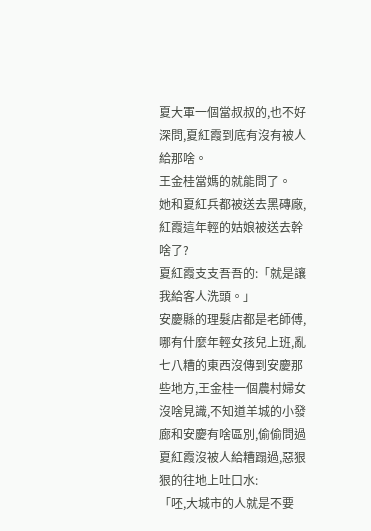夏大軍一個當叔叔的,也不好深問,夏紅霞到底有沒有被人給那啥。
王金桂當媽的就能問了。
她和夏紅兵都被送去黑磚廠,紅霞這年輕的姑娘被送去幹啥了?
夏紅霞支支吾吾的:「就是讓我給客人洗頭。」
安慶縣的理髮店都是老師傅,哪有什麼年輕女孩兒上班,亂七八糟的東西沒傳到安慶那些地方,王金桂一個農村婦女沒啥見識,不知道羊城的小發廊和安慶有啥區別,偷偷問過夏紅霞沒被人給糟蹋過,惡狠狠的往地上吐口水:
「呸,大城市的人就是不要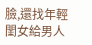臉,還找年輕閨女給男人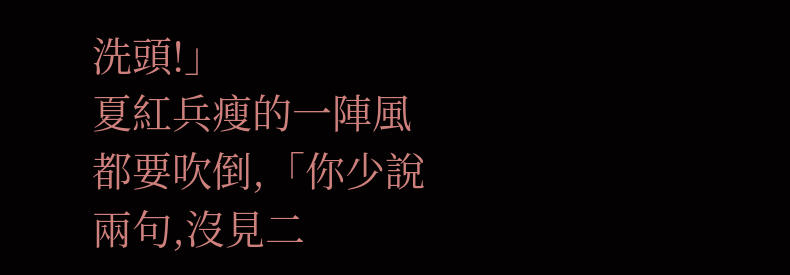洗頭!」
夏紅兵瘦的一陣風都要吹倒,「你少說兩句,沒見二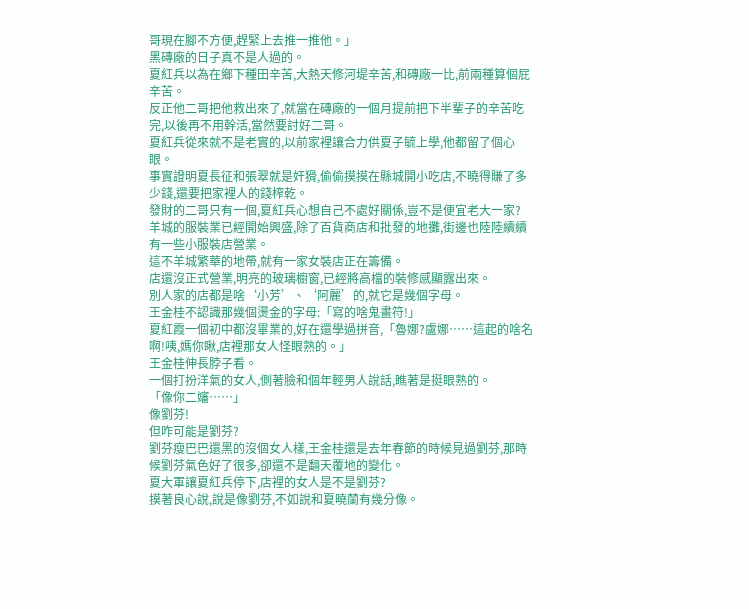哥現在腳不方便,趕緊上去推一推他。」
黑磚廠的日子真不是人過的。
夏紅兵以為在鄉下種田辛苦,大熱天修河堤辛苦,和磚廠一比,前兩種算個屁辛苦。
反正他二哥把他救出來了,就當在磚廠的一個月提前把下半輩子的辛苦吃完,以後再不用幹活,當然要討好二哥。
夏紅兵從來就不是老實的,以前家裡讓合力供夏子毓上學,他都留了個心眼。
事實證明夏長征和張翠就是奸猾,偷偷摸摸在縣城開小吃店,不曉得賺了多少錢,還要把家裡人的錢榨乾。
發財的二哥只有一個,夏紅兵心想自己不處好關係,豈不是便宜老大一家?
羊城的服裝業已經開始興盛,除了百貨商店和批發的地攤,街邊也陸陸續續有一些小服裝店營業。
這不羊城繁華的地帶,就有一家女裝店正在籌備。
店還沒正式營業,明亮的玻璃櫥窗,已經將高檔的裝修感顯露出來。
別人家的店都是啥‘小芳’、‘阿麗’的,就它是幾個字母。
王金桂不認識那幾個燙金的字母:「寫的啥鬼畫符!」
夏紅霞一個初中都沒畢業的,好在還學過拼音,「魯娜?盧娜……這起的啥名啊!咦,媽你瞅,店裡那女人怪眼熟的。」
王金桂伸長脖子看。
一個打扮洋氣的女人,側著臉和個年輕男人說話,瞧著是挺眼熟的。
「像你二嬸……」
像劉芬!
但咋可能是劉芬?
劉芬瘦巴巴還黑的沒個女人樣,王金桂還是去年春節的時候見過劉芬,那時候劉芬氣色好了很多,卻還不是翻天覆地的變化。
夏大軍讓夏紅兵停下,店裡的女人是不是劉芬?
摸著良心說,說是像劉芬,不如說和夏曉蘭有幾分像。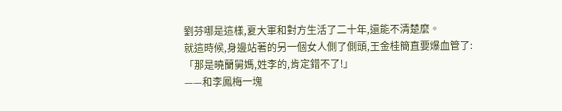劉芬哪是這樣,夏大軍和對方生活了二十年,還能不清楚麼。
就這時候,身邊站著的另一個女人側了側頭,王金桂簡直要爆血管了:
「那是曉蘭舅媽,姓李的,肯定錯不了!」
——和李鳳梅一塊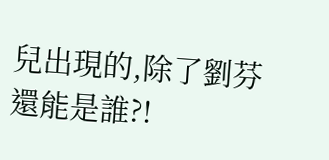兒出現的,除了劉芬還能是誰?!